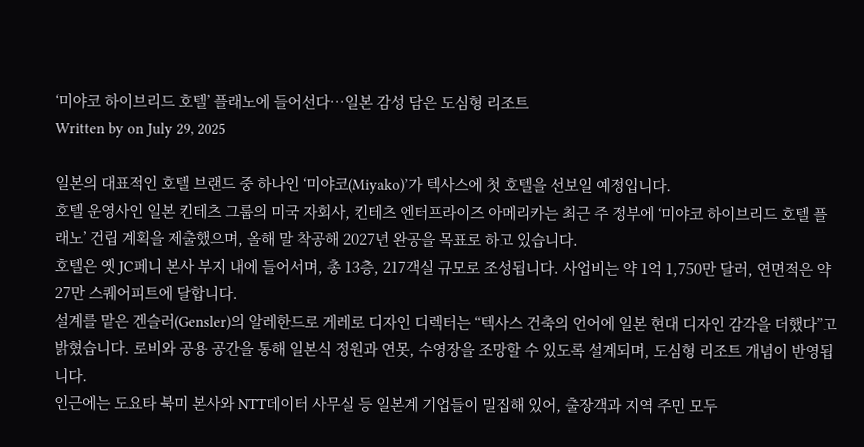‘미야코 하이브리드 호텔’ 플래노에 들어선다…일본 감성 담은 도심형 리조트
Written by on July 29, 2025

일본의 대표적인 호텔 브랜드 중 하나인 ‘미야코(Miyako)’가 텍사스에 첫 호텔을 선보일 예정입니다.
호텔 운영사인 일본 킨테츠 그룹의 미국 자회사, 킨테츠 엔터프라이즈 아메리카는 최근 주 정부에 ‘미야코 하이브리드 호텔 플래노’ 건립 계획을 제출했으며, 올해 말 착공해 2027년 완공을 목표로 하고 있습니다.
호텔은 옛 JC페니 본사 부지 내에 들어서며, 총 13층, 217객실 규모로 조성됩니다. 사업비는 약 1억 1,750만 달러, 연면적은 약 27만 스퀘어피트에 달합니다.
설계를 맡은 겐슬러(Gensler)의 알레한드로 게레로 디자인 디렉터는 “텍사스 건축의 언어에 일본 현대 디자인 감각을 더했다”고 밝혔습니다. 로비와 공용 공간을 통해 일본식 정원과 연못, 수영장을 조망할 수 있도록 설계되며, 도심형 리조트 개념이 반영됩니다.
인근에는 도요타 북미 본사와 NTT데이터 사무실 등 일본계 기업들이 밀집해 있어, 출장객과 지역 주민 모두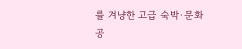를 겨냥한 고급 숙박·문화 공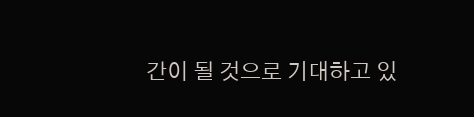간이 될 것으로 기대하고 있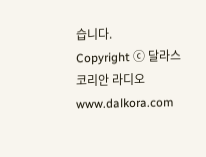습니다.
Copyright ⓒ 달라스 코리안 라디오 www.dalkora.com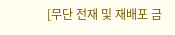[무단 전재 및 재배포 금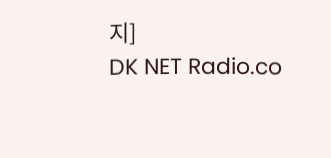지]
DK NET Radio.co